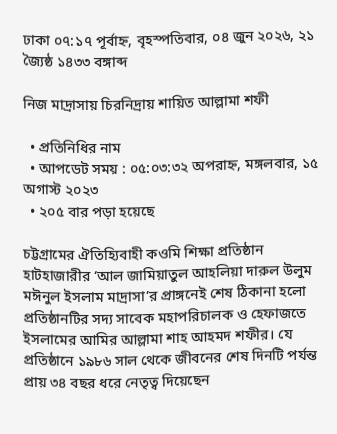ঢাকা ০৭:১৭ পূর্বাহ্ন, বৃহস্পতিবার, ০৪ জুন ২০২৬, ২১ জ্যৈষ্ঠ ১৪৩৩ বঙ্গাব্দ

নিজ মাদ্রাসায় চিরনিদ্রায় শায়িত আল্লামা শফী

  • প্রতিনিধির নাম
  • আপডেট সময় : ০৫:০৩:৩২ অপরাহ্ন, মঙ্গলবার, ১৫ অগাস্ট ২০২৩
  • ২০৫ বার পড়া হয়েছে

চট্টগ্রামের ঐতিহ্যিবাহী কওমি শিক্ষা প্রতিষ্ঠান হাটহাজারীর ‘আল জামিয়াতুল আহলিয়া দারুল উলুম মঈনুল ইসলাম মাদ্রাসা’র প্রাঙ্গনেই শেষ ঠিকানা হলো প্রতিষ্ঠানটির সদ্য সাবেক মহাপরিচালক ও হেফাজতে ইসলামের আমির আল্লামা শাহ আহমদ শফীর। যে প্রতিষ্ঠানে ১৯৮৬ সাল থেকে জীবনের শেষ দিনটি পর্যন্ত প্রায় ৩৪ বছর ধরে নেতৃত্ব দিয়েছেন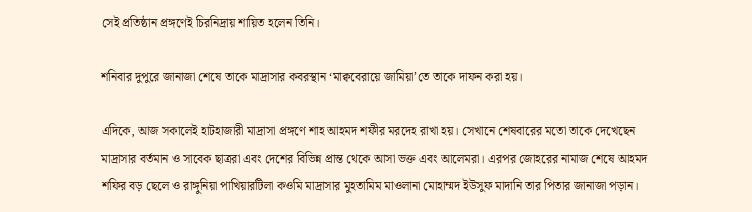সেই প্রতিষ্ঠান প্রঙ্গণেই চিরনিদ্রায় শায়িত হলেন তিনি।

শনিবার দুপুরে জানাজা শেষে তাকে মাদ্রাসার কবরস্থান ‘মাক্ববেরায়ে জামিয়া’তে তাকে দাফন করা হয়।

এদিকে, আজ সকালেই হাটহাজারী মাদ্রাসা প্রঙ্গণে শাহ আহমদ শফীর মরদেহ রাখা হয়। সেখানে শেষবারের মতো তাকে দেখেছেন মাদ্রাসার বর্তমান ও সাবেক ছাত্ররা এবং দেশের বিভিন্ন প্রান্ত থেকে আসা ভক্ত এবং আলেমরা। এরপর জোহরের নামাজ শেষে আহমদ শফির বড় ছেলে ও রাঙ্গুনিয়া পাখিয়ারটিলা কওমি মাদ্রাসার মুহতামিম মাওলানা মোহাম্মদ ইউসুফ মাদানি তার পিতার জানাজা পড়ান।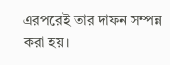এরপরেই তার দাফন সম্পন্ন করা হয়।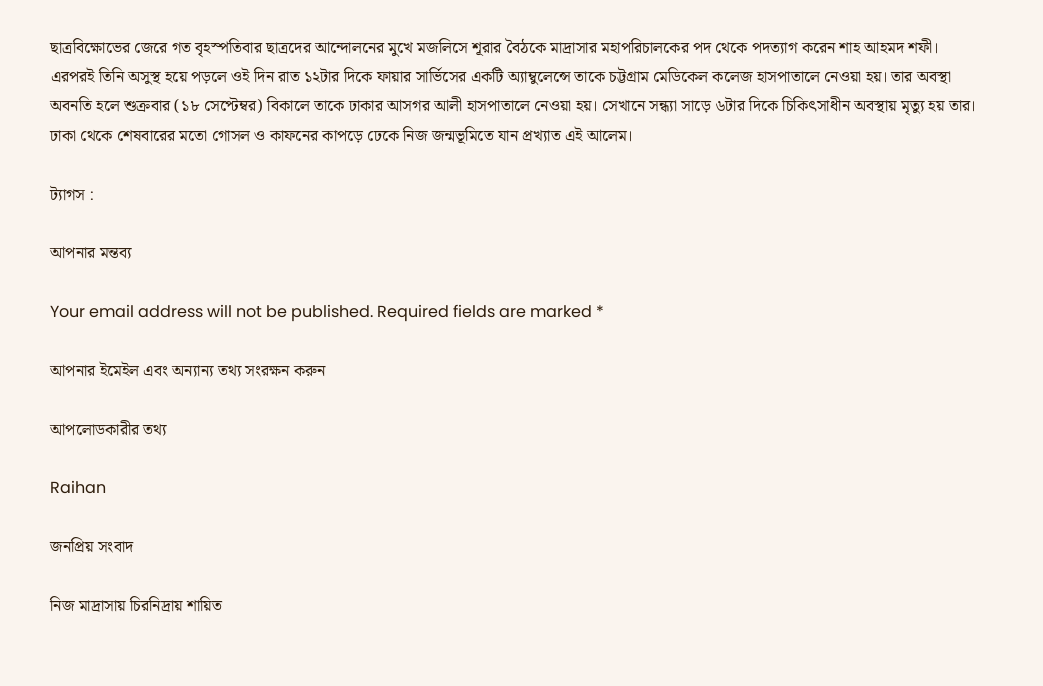ছাত্রবিক্ষোভের জেরে গত বৃহস্পতিবার ছাত্রদের আন্দোলনের মুখে মজলিসে শূরার বৈঠকে মাদ্রাসার মহাপরিচালকের পদ থেকে পদত্যাগ করেন শাহ আহমদ শফী। এরপরই তিনি অসুস্থ হয়ে পড়লে ওই দিন রাত ১২টার দিকে ফায়ার সার্ভিসের একটি অ্যাম্বুলেন্সে তাকে চট্টগ্রাম মেডিকেল কলেজ হাসপাতালে নেওয়া হয়। তার অবস্থা অবনতি হলে শুক্রবার (১৮ সেপ্টেম্বর) বিকালে তাকে ঢাকার আসগর আলী হাসপাতালে নেওয়া হয়। সেখানে সন্ধ্যা সাড়ে ৬টার দিকে চিকিৎসাধীন অবস্থায় মৃত্যু হয় তার। ঢাকা থেকে শেষবারের মতো গোসল ও কাফনের কাপড়ে ঢেকে নিজ জন্মভূমিতে যান প্রখ্যাত এই আলেম।

ট্যাগস :

আপনার মন্তব্য

Your email address will not be published. Required fields are marked *

আপনার ইমেইল এবং অন্যান্য তথ্য সংরক্ষন করুন

আপলোডকারীর তথ্য

Raihan

জনপ্রিয় সংবাদ

নিজ মাদ্রাসায় চিরনিদ্রায় শায়িত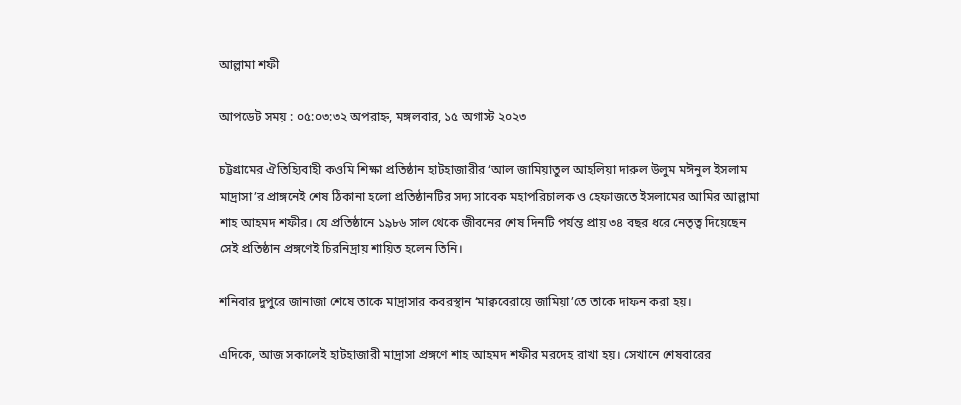আল্লামা শফী

আপডেট সময় : ০৫:০৩:৩২ অপরাহ্ন, মঙ্গলবার, ১৫ অগাস্ট ২০২৩

চট্টগ্রামের ঐতিহ্যিবাহী কওমি শিক্ষা প্রতিষ্ঠান হাটহাজারীর ‘আল জামিয়াতুল আহলিয়া দারুল উলুম মঈনুল ইসলাম মাদ্রাসা’র প্রাঙ্গনেই শেষ ঠিকানা হলো প্রতিষ্ঠানটির সদ্য সাবেক মহাপরিচালক ও হেফাজতে ইসলামের আমির আল্লামা শাহ আহমদ শফীর। যে প্রতিষ্ঠানে ১৯৮৬ সাল থেকে জীবনের শেষ দিনটি পর্যন্ত প্রায় ৩৪ বছর ধরে নেতৃত্ব দিয়েছেন সেই প্রতিষ্ঠান প্রঙ্গণেই চিরনিদ্রায় শায়িত হলেন তিনি।

শনিবার দুপুরে জানাজা শেষে তাকে মাদ্রাসার কবরস্থান ‘মাক্ববেরায়ে জামিয়া’তে তাকে দাফন করা হয়।

এদিকে, আজ সকালেই হাটহাজারী মাদ্রাসা প্রঙ্গণে শাহ আহমদ শফীর মরদেহ রাখা হয়। সেখানে শেষবারের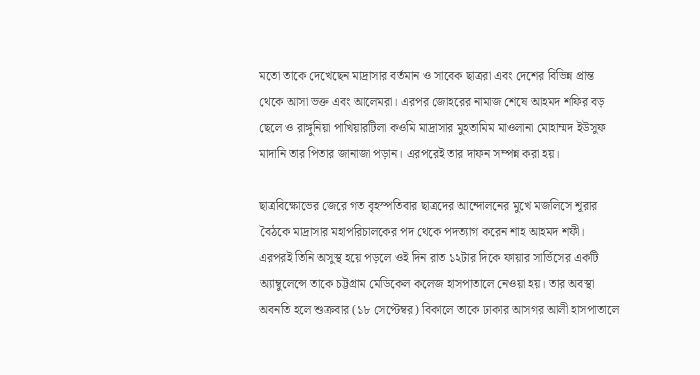মতো তাকে দেখেছেন মাদ্রাসার বর্তমান ও সাবেক ছাত্ররা এবং দেশের বিভিন্ন প্রান্ত থেকে আসা ভক্ত এবং আলেমরা। এরপর জোহরের নামাজ শেষে আহমদ শফির বড় ছেলে ও রাঙ্গুনিয়া পাখিয়ারটিলা কওমি মাদ্রাসার মুহতামিম মাওলানা মোহাম্মদ ইউসুফ মাদানি তার পিতার জানাজা পড়ান। এরপরেই তার দাফন সম্পন্ন করা হয়।

ছাত্রবিক্ষোভের জেরে গত বৃহস্পতিবার ছাত্রদের আন্দোলনের মুখে মজলিসে শূরার বৈঠকে মাদ্রাসার মহাপরিচালকের পদ থেকে পদত্যাগ করেন শাহ আহমদ শফী। এরপরই তিনি অসুস্থ হয়ে পড়লে ওই দিন রাত ১২টার দিকে ফায়ার সার্ভিসের একটি অ্যাম্বুলেন্সে তাকে চট্টগ্রাম মেডিকেল কলেজ হাসপাতালে নেওয়া হয়। তার অবস্থা অবনতি হলে শুক্রবার (১৮ সেপ্টেম্বর) বিকালে তাকে ঢাকার আসগর আলী হাসপাতালে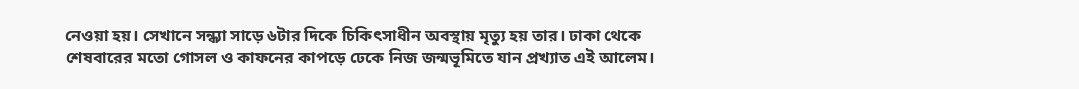নেওয়া হয়। সেখানে সন্ধ্যা সাড়ে ৬টার দিকে চিকিৎসাধীন অবস্থায় মৃত্যু হয় তার। ঢাকা থেকে শেষবারের মতো গোসল ও কাফনের কাপড়ে ঢেকে নিজ জন্মভূমিতে যান প্রখ্যাত এই আলেম।